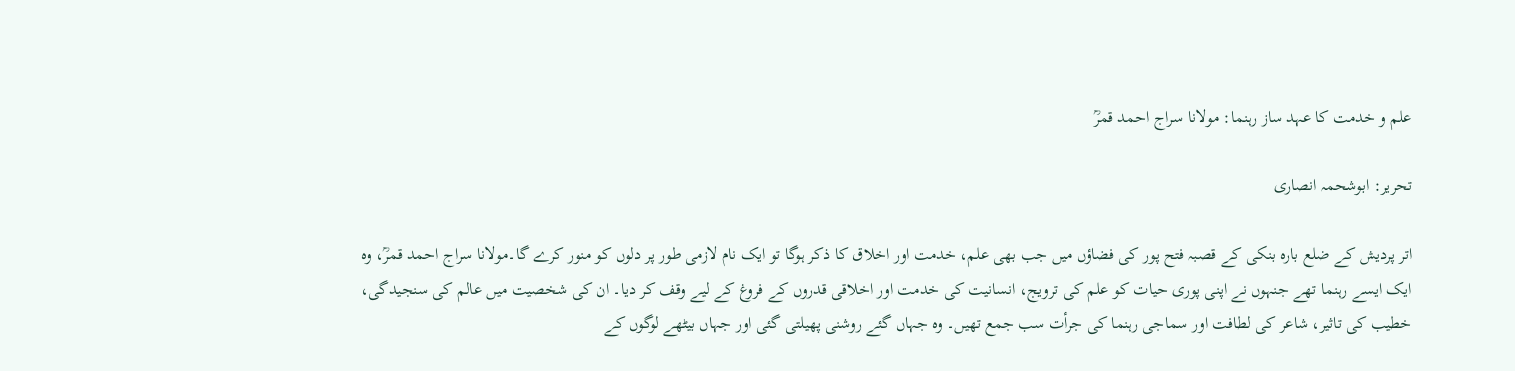علم و خدمت کا عہد ساز رہنما: مولانا سراج احمد قمرؒ

تحریر: ابوشحمہ انصاری

اتر پردیش کے ضلع بارہ بنکی کے قصبہ فتح پور کی فضاؤں میں جب بھی علم، خدمت اور اخلاق کا ذکر ہوگا تو ایک نام لازمی طور پر دلوں کو منور کرے گا۔مولانا سراج احمد قمرؒ، وہ ایک ایسے رہنما تھے جنہوں نے اپنی پوری حیات کو علم کی ترویج، انسانیت کی خدمت اور اخلاقی قدروں کے فروغ کے لیے وقف کر دیا۔ ان کی شخصیت میں عالم کی سنجیدگی، خطیب کی تاثیر، شاعر کی لطافت اور سماجی رہنما کی جرأت سب جمع تھیں۔ وہ جہاں گئے روشنی پھیلتی گئی اور جہاں بیٹھے لوگوں کے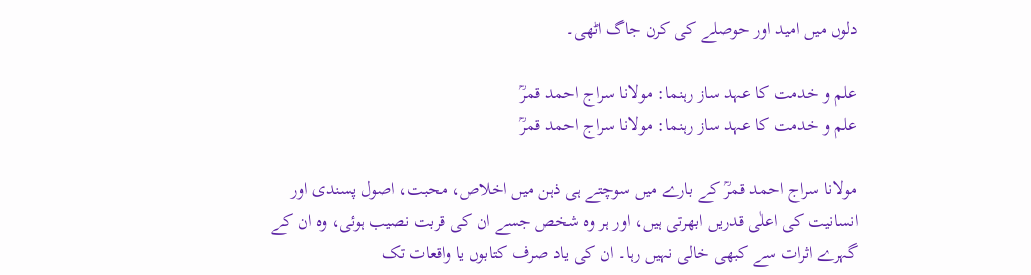دلوں میں امید اور حوصلے کی کرن جاگ اٹھی۔

علم و خدمت کا عہد ساز رہنما: مولانا سراج احمد قمرؒ
علم و خدمت کا عہد ساز رہنما: مولانا سراج احمد قمرؒ

مولانا سراج احمد قمرؒ کے بارے میں سوچتے ہی ذہن میں اخلاص، محبت، اصول پسندی اور انسانیت کی اعلٰی قدریں ابھرتی ہیں، اور ہر وہ شخص جسے ان کی قربت نصیب ہوئی، وہ ان کے گہرے اثرات سے کبھی خالی نہیں رہا۔ ان کی یاد صرف کتابوں یا واقعات تک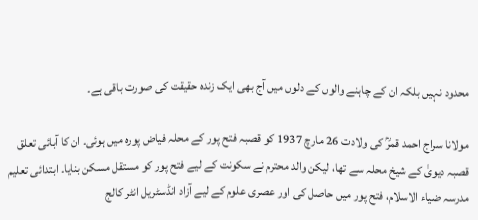محدود نہیں بلکہ ان کے چاہنے والوں کے دلوں میں آج بھی ایک زندہ حقیقت کی صورت باقی ہے۔

مولانا سراج احمد قمرؒ کی ولادت 26 مارچ 1937 کو قصبہ فتح پور کے محلہ فیاض پورہ میں ہوئی۔ ان کا آبائی تعلق قصبہ دیویٰ کے شیخ محلہ سے تھا، لیکن والد محترم نے سکونت کے لیے فتح پور کو مستقل مسکن بنایا۔ ابتدائی تعلیم مدرسہ ضیاء الاسلام، فتح پور میں حاصل کی اور عصری علوم کے لیے آزاد انڈسٹریل انٹر کالج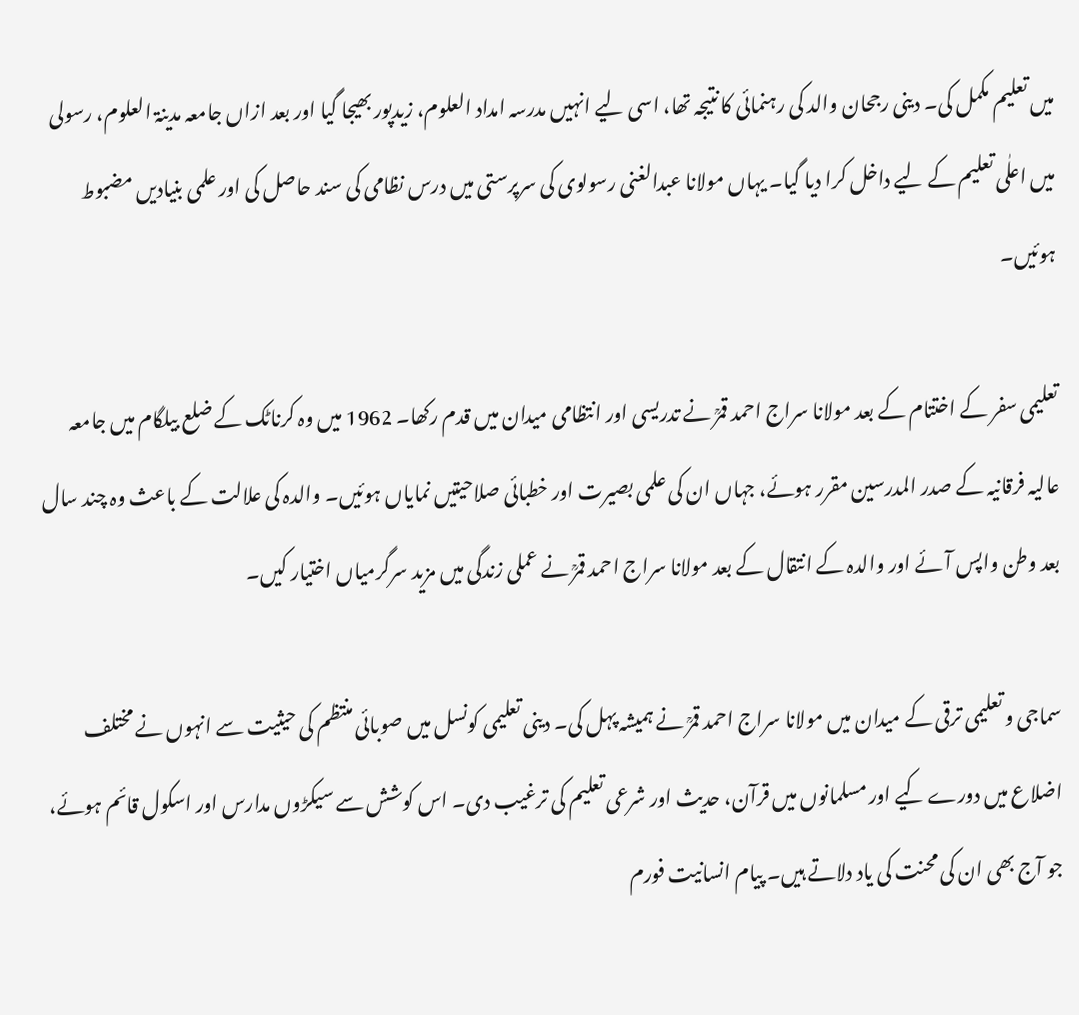میں تعلیم مکمل کی۔ دینی رجحان والد کی رہنمائی کا نتیجہ تھا، اسی لیے انہیں مدرسہ امداد العلوم، زیدپور بھیجا گیا اور بعد ازاں جامعہ مدینۃ العلوم، رسولی میں اعلٰی تعلیم کے لیے داخل کرا دیا گیا۔ یہاں مولانا عبدالغنی رسولوی کی سرپرستی میں درس نظامی کی سند حاصل کی اور علمی بنیادیں مضبوط ہوئیں۔

تعلیمی سفر کے اختتام کے بعد مولانا سراج احمد قمرؒ نے تدریسی اور انتظامی میدان میں قدم رکھا۔ 1962 میں وہ کرناٹک کے ضلع بیلگام میں جامعہ عالیہ فرقانیہ کے صدر المدرسین مقرر ہوئے، جہاں ان کی علمی بصیرت اور خطبائی صلاحیتیں نمایاں ہوئیں۔ والدہ کی علالت کے باعث وہ چند سال بعد وطن واپس آئے اور والدہ کے انتقال کے بعد مولانا سراج احمد قمرؒ نے عملی زندگی میں مزید سرگرمیاں اختیار کیں۔

سماجی و تعلیمی ترقی کے میدان میں مولانا سراج احمد قمرؒ نے ہمیشہ پہل کی۔ دینی تعلیمی کونسل میں صوبائی منتظم کی حیثیت سے انہوں نے مختلف اضلاع میں دورے کیے اور مسلمانوں میں قرآن، حدیث اور شرعی تعلیم کی ترغیب دی۔ اس کوشش سے سیکڑوں مدارس اور اسکول قائم ہوئے، جو آج بھی ان کی محنت کی یاد دلاتے ہیں۔ پیام انسانیت فورم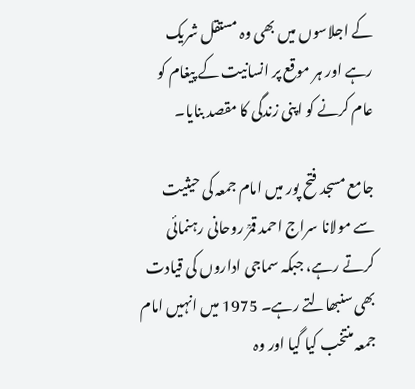کے اجلاسوں میں بھی وہ مستقل شریک رہے اور ہر موقع پر انسانیت کے پیغام کو عام کرنے کو اپنی زندگی کا مقصد بنایا۔

جامع مسجد فتح پور میں امام جمعہ کی حیثیت سے مولانا سراج احمد قمرؒ روحانی رہنمائی کرتے رہے، جبکہ سماجی اداروں کی قیادت بھی سنبھالتے رہے۔ 1975 میں انہیں امام جمعہ منتخب کیا گیا اور وہ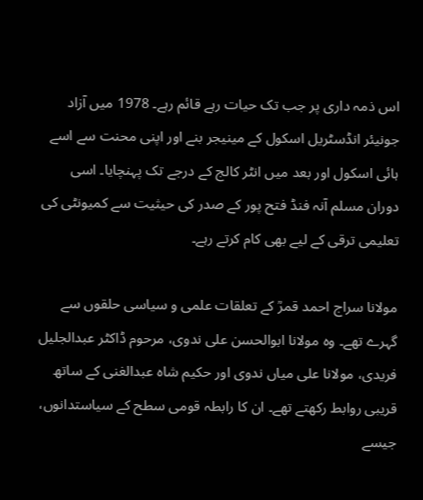اس ذمہ داری پر جب تک حیات رہے قائم رہے۔ 1978 میں آزاد جونیئر انڈسٹریل اسکول کے مینیجر بنے اور اپنی محنت سے اسے ہائی اسکول اور بعد میں انٹر کالج کے درجے تک پہنچایا۔ اسی دوران مسلم آنہ فنڈ فتح پور کے صدر کی حیثیت سے کمیونٹی کی تعلیمی ترقی کے لیے بھی کام کرتے رہے۔

مولانا سراج احمد قمرؒ کے تعلقات علمی و سیاسی حلقوں سے گہرے تھے۔ وہ مولانا ابوالحسن علی ندوی، مرحوم ڈاکٹر عبدالجلیل فریدی، مولانا علی میاں ندوی اور حکیم شاہ عبدالغنی کے ساتھ قریبی روابط رکھتے تھے۔ ان کا رابطہ قومی سطح کے سیاستدانوں، جیسے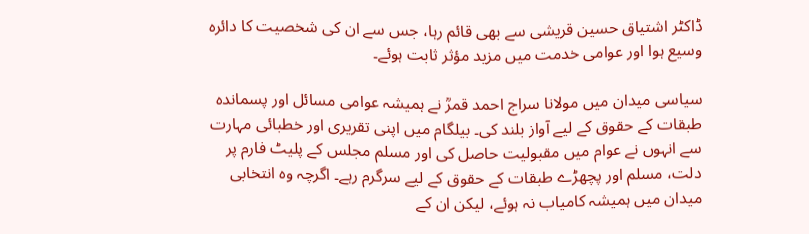ڈاکٹر اشتیاق حسین قریشی سے بھی قائم رہا، جس سے ان کی شخصیت کا دائرہ وسیع ہوا اور عوامی خدمت میں مزید مؤثر ثابت ہوئے۔

سیاسی میدان میں مولانا سراج احمد قمرؒ نے ہمیشہ عوامی مسائل اور پسماندہ طبقات کے حقوق کے لیے آواز بلند کی۔ بیلگام میں اپنی تقریری اور خطبائی مہارت سے انہوں نے عوام میں مقبولیت حاصل کی اور مسلم مجلس کے پلیٹ فارم پر دلت، مسلم اور پچھڑے طبقات کے حقوق کے لیے سرگرم رہے۔ اگرچہ وہ انتخابی میدان میں ہمیشہ کامیاب نہ ہوئے، لیکن ان کے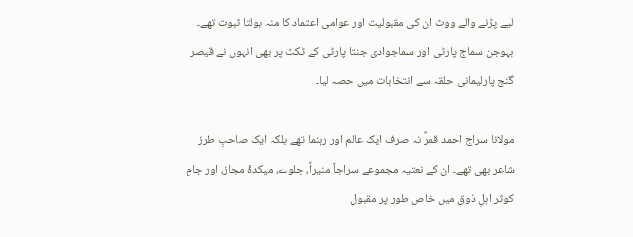لیے پڑنے والے ووٹ ان کی مقبولیت اور عوامی اعتماد کا منہ بولتا ثبوت تھے۔ بہوجن سماج پارٹی اور سماجوادی جنتا پارٹی کے ٹکٹ پر بھی انہوں نے قیصر گنج پارلیمانی حلقہ سے انتخابات میں حصہ لیا۔

مولانا سراج احمد قمرؒ نہ صرف ایک عالم اور رہنما تھے بلکہ ایک صاحبِ طرز شاعر بھی تھے۔ ان کے نعتیہ مجموعے سراجاً منیراً، جلوے، میکدۂ مجاز، اور جامِ کوثر اہلِ ذوق میں خاص طور پر مقبول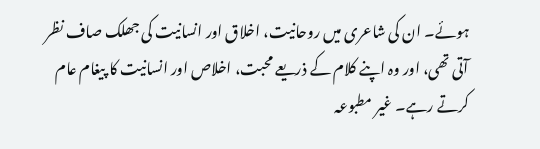ہوئے۔ ان کی شاعری میں روحانیت، اخلاق اور انسانیت کی جھلک صاف نظر آتی تھی، اور وہ اپنے کلام کے ذریعے محبت، اخلاص اور انسانیت کا پیغام عام کرتے رہے۔ غیر مطبوعہ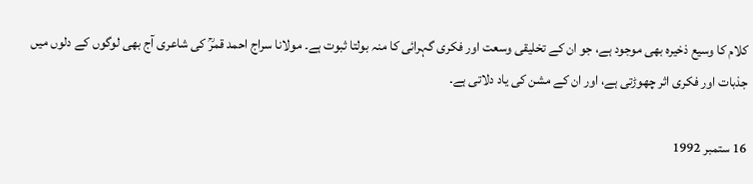کلام کا وسیع ذخیرہ بھی موجود ہے، جو ان کے تخلیقی وسعت اور فکری گہرائی کا منہ بولتا ثبوت ہے۔ مولانا سراج احمد قمرؒ کی شاعری آج بھی لوگوں کے دلوں میں جذبات اور فکری اثر چھوڑتی ہے، اور ان کے مشن کی یاد دلاتی ہے۔

16 ستمبر 1992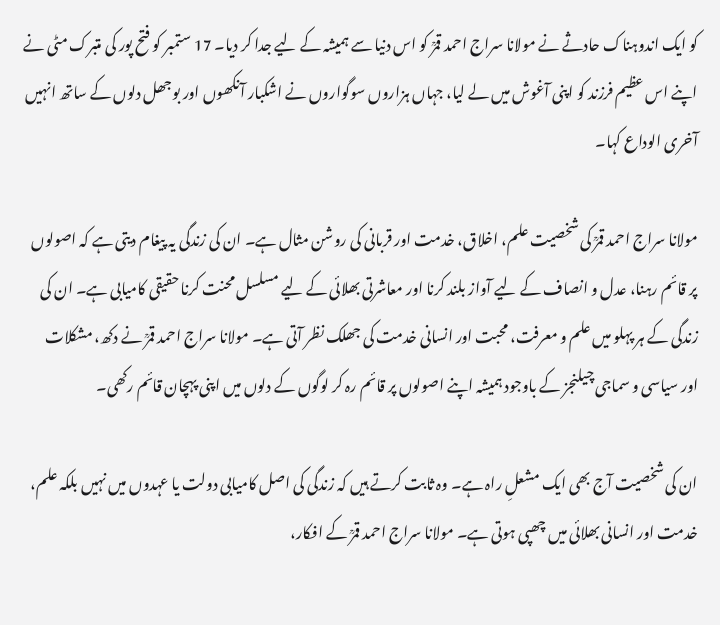کو ایک اندوہناک حادثے نے مولانا سراج احمد قمرؒ کو اس دنیا سے ہمیشہ کے لیے جدا کر دیا۔ 17 ستمبر کو فتح پور کی متبرک مٹی نے اپنے اس عظیم فرزند کو اپنی آغوش میں لے لیا، جہاں ہزاروں سوگواروں نے اشکبار آنکھوں اور بوجھل دلوں کے ساتھ انہیں آخری الوداع کہا۔

مولانا سراج احمد قمرؒ کی شخصیت علم، اخلاق، خدمت اور قربانی کی روشن مثال ہے۔ ان کی زندگی یہ پیغام دیتی ہے کہ اصولوں پر قائم رہنا، عدل و انصاف کے لیے آواز بلند کرنا اور معاشرتی بھلائی کے لیے مسلسل محنت کرنا حقیقی کامیابی ہے۔ ان کی زندگی کے ہر پہلو میں علم و معرفت، محبت اور انسانی خدمت کی جھلک نظر آتی ہے۔ مولانا سراج احمد قمرؒ نے دکھ، مشکلات اور سیاسی و سماجی چیلنجز کے باوجود ہمیشہ اپنے اصولوں پر قائم رہ کر لوگوں کے دلوں میں اپنی پہچان قائم رکھی۔

ان کی شخصیت آج بھی ایک مشعلِ راہ ہے۔ وہ ثابت کرتے ہیں کہ زندگی کی اصل کامیابی دولت یا عہدوں میں نہیں بلکہ علم، خدمت اور انسانی بھلائی میں چھپی ہوتی ہے۔ مولانا سراج احمد قمرؒ کے افکار،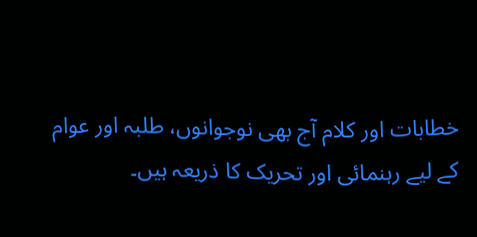خطابات اور کلام آج بھی نوجوانوں، طلبہ اور عوام کے لیے رہنمائی اور تحریک کا ذریعہ ہیں۔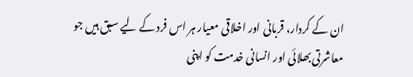ان کے کردار، قربانی اور اخلاقی معیار ہر اس فرد کے لیے سبق ہیں جو معاشرتی بھلائی اور انسانی خدمت کو اپنی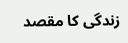زندگی کا مقصد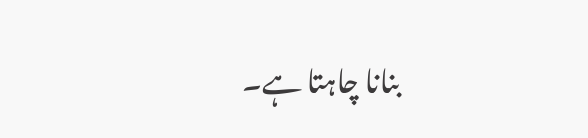بنانا چاہتا ہے۔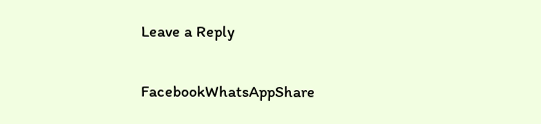Leave a Reply

FacebookWhatsAppShare